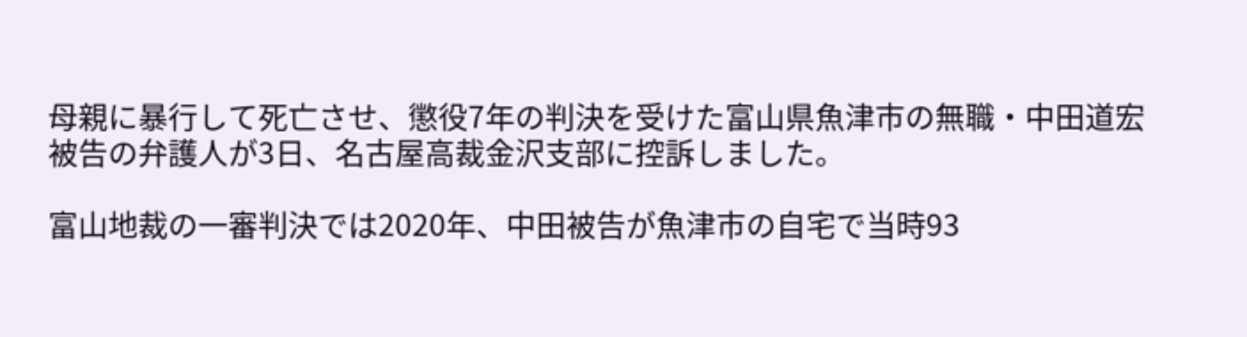母親に暴行して死亡させ、懲役7年の判決を受けた富山県魚津市の無職・中田道宏被告の弁護人が3日、名古屋高裁金沢支部に控訴しました。

富山地裁の一審判決では2020年、中田被告が魚津市の自宅で当時93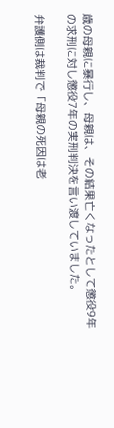歳の母親に暴行し、母親は、その結果亡くなったとして懲役9年の求刑に対し懲役7年の実刑判決を言い渡していました。

弁護側は裁判で「母親の死因は老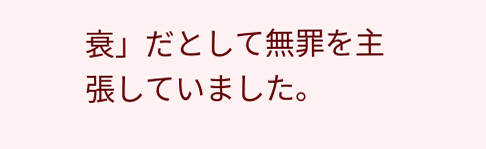衰」だとして無罪を主張していました。